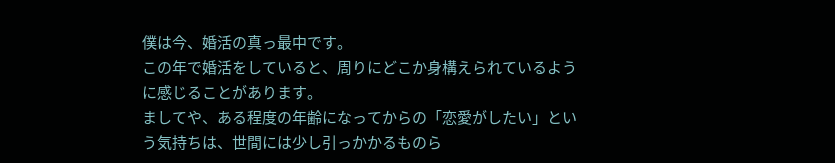僕は今、婚活の真っ最中です。
この年で婚活をしていると、周りにどこか身構えられているように感じることがあります。
ましてや、ある程度の年齢になってからの「恋愛がしたい」という気持ちは、世間には少し引っかかるものら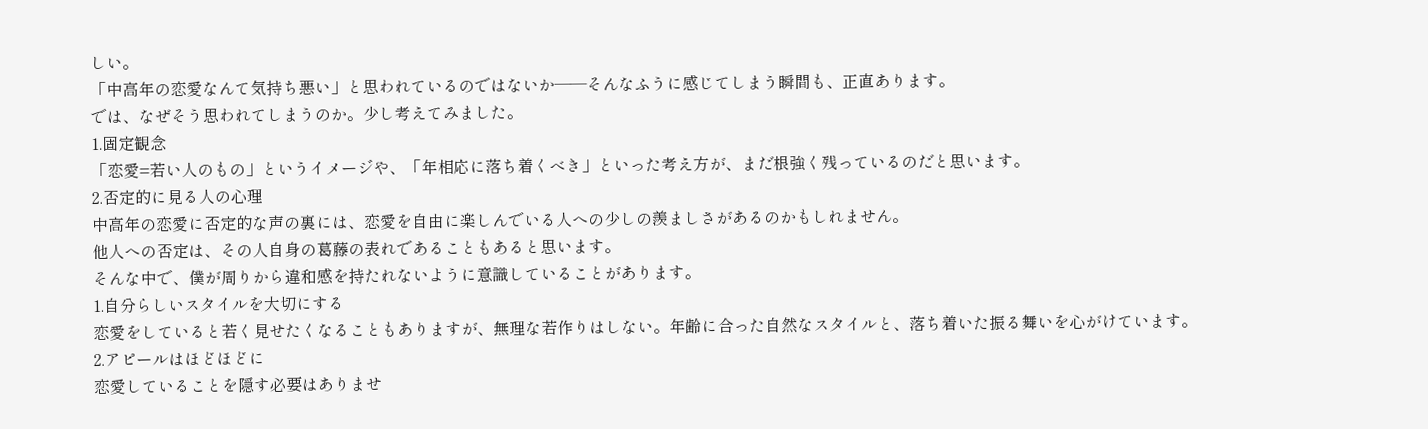しい。
「中高年の恋愛なんて気持ち悪い」と思われているのではないか——そんなふうに感じてしまう瞬間も、正直あります。
では、なぜそう思われてしまうのか。少し考えてみました。
1.固定観念
「恋愛=若い人のもの」というイメージや、「年相応に落ち着くべき」といった考え方が、まだ根強く残っているのだと思います。
2.否定的に見る人の心理
中高年の恋愛に否定的な声の裏には、恋愛を自由に楽しんでいる人への少しの羨ましさがあるのかもしれません。
他人への否定は、その人自身の葛藤の表れであることもあると思います。
そんな中で、僕が周りから違和感を持たれないように意識していることがあります。
1.自分らしいスタイルを大切にする
恋愛をしていると若く見せたくなることもありますが、無理な若作りはしない。年齢に合った自然なスタイルと、落ち着いた振る舞いを心がけています。
2.アピールはほどほどに
恋愛していることを隠す必要はありませ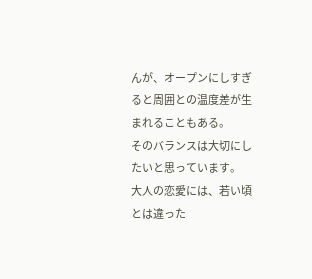んが、オープンにしすぎると周囲との温度差が生まれることもある。
そのバランスは大切にしたいと思っています。
大人の恋愛には、若い頃とは違った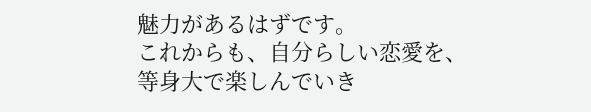魅力があるはずです。
これからも、自分らしい恋愛を、等身大で楽しんでいき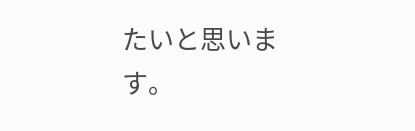たいと思います。